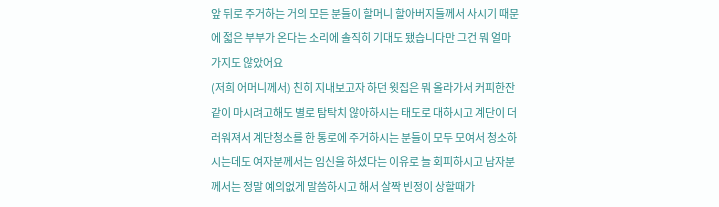앞 뒤로 주거하는 거의 모든 분들이 할머니 할아버지들께서 사시기 때문에 젋은 부부가 온다는 소리에 솔직히 기대도 됐습니다만 그건 뭐 얼마 가지도 않았어요
(저희 어머니께서) 친히 지내보고자 하던 윗집은 뭐 올라가서 커피한잔 같이 마시려고해도 별로 탐탁치 않아하시는 태도로 대하시고 계단이 더러워져서 계단청소를 한 통로에 주거하시는 분들이 모두 모여서 청소하시는데도 여자분께서는 임신을 하셨다는 이유로 늘 회피하시고 남자분께서는 정말 예의없게 말씀하시고 해서 살짝 빈정이 상할때가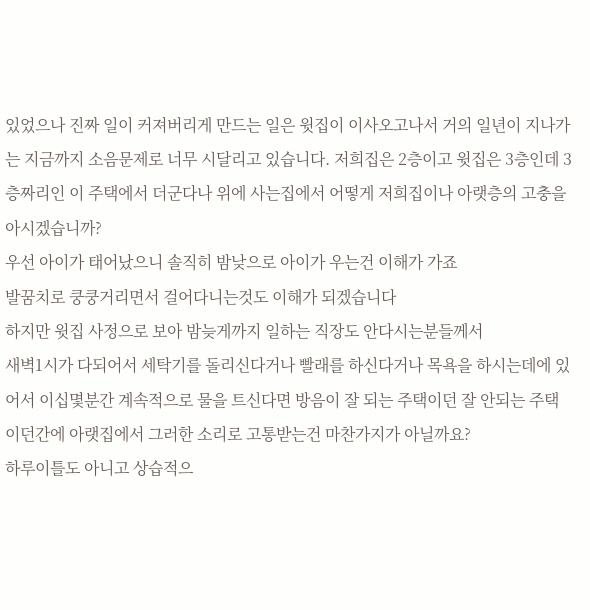있었으나 진짜 일이 커져버리게 만드는 일은 윗집이 이사오고나서 거의 일년이 지나가는 지금까지 소음문제로 너무 시달리고 있습니다. 저희집은 2층이고 윗집은 3층인데 3층짜리인 이 주택에서 더군다나 위에 사는집에서 어떻게 저희집이나 아랫층의 고충을 아시겠습니까?
우선 아이가 태어났으니 솔직히 밤낮으로 아이가 우는건 이해가 가죠
발꿈치로 쿵쿵거리면서 걸어다니는것도 이해가 되겠습니다
하지만 윗집 사정으로 보아 밤늦게까지 일하는 직장도 안다시는분들께서
새벽1시가 다되어서 세탁기를 돌리신다거나 빨래를 하신다거나 목욕을 하시는데에 있어서 이십몇분간 계속적으로 물을 트신다면 방음이 잘 되는 주택이던 잘 안되는 주택이던간에 아랫집에서 그러한 소리로 고통받는건 마찬가지가 아닐까요?
하루이틀도 아니고 상습적으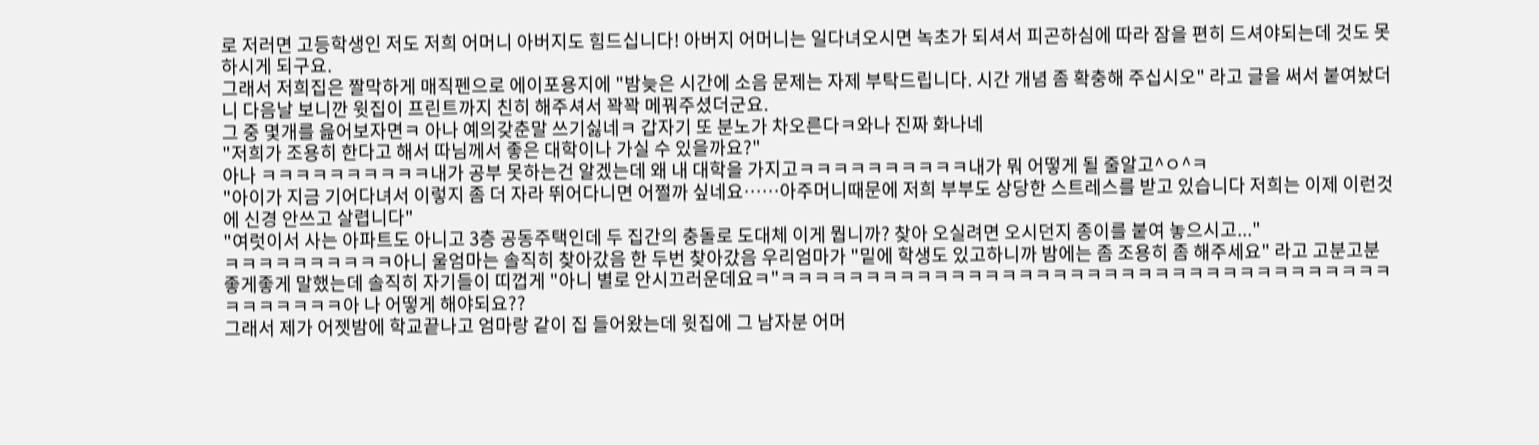로 저러면 고등학생인 저도 저희 어머니 아버지도 힘드십니다! 아버지 어머니는 일다녀오시면 녹초가 되셔서 피곤하심에 따라 잠을 편히 드셔야되는데 것도 못하시게 되구요.
그래서 저희집은 짤막하게 매직펜으로 에이포용지에 "밤늦은 시간에 소음 문제는 자제 부탁드립니다. 시간 개념 좀 확충해 주십시오" 라고 글을 써서 붙여놨더니 다음날 보니깐 윗집이 프린트까지 친히 해주셔서 꽉꽉 메꿔주셨더군요.
그 중 몇개를 읊어보자면ㅋ 아나 예의갖춘말 쓰기싫네ㅋ 갑자기 또 분노가 차오른다ㅋ와나 진짜 화나네
"저희가 조용히 한다고 해서 따님께서 좋은 대학이나 가실 수 있을까요?"
아나 ㅋㅋㅋㅋㅋㅋㅋㅋㅋㅋ내가 공부 못하는건 알겠는데 왜 내 대학을 가지고ㅋㅋㅋㅋㅋㅋㅋㅋㅋㅋ내가 뭐 어떻게 될 줄알고^ㅇ^ㅋ
"아이가 지금 기어다녀서 이렇지 좀 더 자라 뛰어다니면 어쩔까 싶네요……아주머니때문에 저희 부부도 상당한 스트레스를 받고 있습니다 저희는 이제 이런것에 신경 안쓰고 살렵니다"
"여럿이서 사는 아파트도 아니고 3층 공동주택인데 두 집간의 충돌로 도대체 이게 뭡니까? 찾아 오실려면 오시던지 종이를 붙여 놓으시고..."
ㅋㅋㅋㅋㅋㅋㅋㅋㅋㅋ아니 울엄마는 솔직히 찾아갔음 한 두번 찾아갔음 우리엄마가 "밑에 학생도 있고하니까 밤에는 좀 조용히 좀 해주세요" 라고 고분고분 좋게좋게 말했는데 솔직히 자기들이 띠껍게 "아니 별로 안시끄러운데요ㅋ"ㅋㅋㅋㅋㅋㅋㅋㅋㅋㅋㅋㅋㅋㅋㅋㅋㅋㅋㅋㅋㅋㅋㅋㅋㅋㅋㅋㅋㅋㅋㅋㅋㅋㅋㅋㅋㅋㅋㅋㅋㅋㅋㅋ아 나 어떻게 해야되요??
그래서 제가 어젯밤에 학교끝나고 엄마랑 같이 집 들어왔는데 윗집에 그 남자분 어머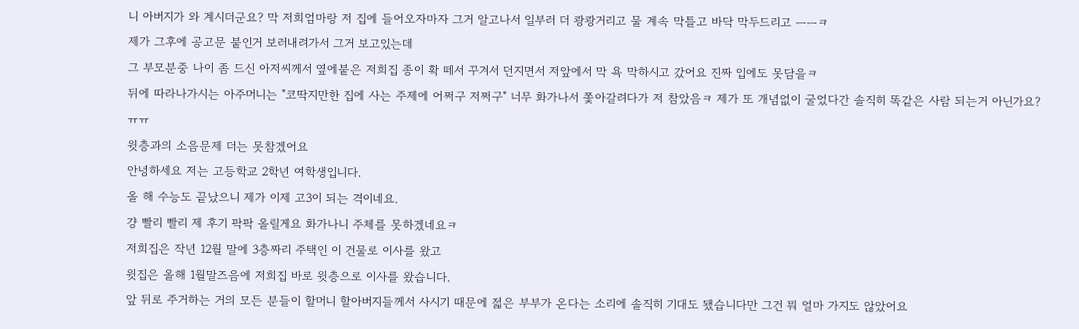니 아버지가 와 계시더군요? 막 저희엄마랑 저 집에 들어오자마자 그거 알고나서 일부러 더 쾅쾅거리고 물 계속 막틀고 바닥 막두드리고 ㅡㅡㅋ
제가 그후에 공고문 붙인거 보러내려가서 그거 보고있는데
그 부모분중 나이 좀 드신 아저씨께서 옆에붙은 저희집 종이 확 떼서 꾸겨서 던지면서 저앞에서 막 욕 막하시고 갔어요 진짜 입에도 못담을ㅋ
뒤에 따라나가시는 아주머니는 "코딱지만한 집에 사는 주제에 어쩌구 저쩌구" 너무 화가나서 쫓아갈려다가 저 참았음ㅋ 제가 또 개념없이 굴었다간 솔직히 똑같은 사람 되는거 아닌가요? ㅠㅠ
윗층과의 소음문제 더는 못참겠어요
안녕하세요 저는 고등학교 2학년 여학생입니다.
올 해 수능도 끝났으니 제가 이제 고3이 되는 격이네요.
걍 빨리 빨리 제 후기 팍팍 올릴게요 화가나니 주체를 못하겠네요ㅋ
저희집은 작년 12월 말에 3층짜리 주택인 이 건물로 이사를 왔고
윗집은 올해 1월말즈음에 저희집 바로 윗층으로 이사를 왔습니다.
앞 뒤로 주거하는 거의 모든 분들이 할머니 할아버지들께서 사시기 때문에 젋은 부부가 온다는 소리에 솔직히 기대도 됐습니다만 그건 뭐 얼마 가지도 않았어요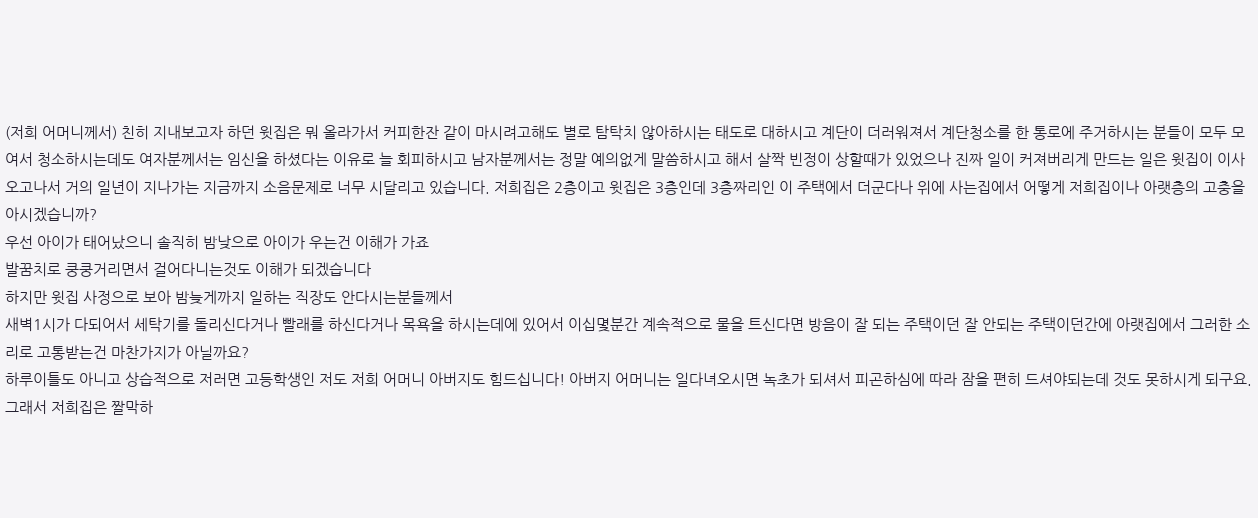(저희 어머니께서) 친히 지내보고자 하던 윗집은 뭐 올라가서 커피한잔 같이 마시려고해도 별로 탐탁치 않아하시는 태도로 대하시고 계단이 더러워져서 계단청소를 한 통로에 주거하시는 분들이 모두 모여서 청소하시는데도 여자분께서는 임신을 하셨다는 이유로 늘 회피하시고 남자분께서는 정말 예의없게 말씀하시고 해서 살짝 빈정이 상할때가 있었으나 진짜 일이 커져버리게 만드는 일은 윗집이 이사오고나서 거의 일년이 지나가는 지금까지 소음문제로 너무 시달리고 있습니다. 저희집은 2층이고 윗집은 3층인데 3층짜리인 이 주택에서 더군다나 위에 사는집에서 어떻게 저희집이나 아랫층의 고충을 아시겠습니까?
우선 아이가 태어났으니 솔직히 밤낮으로 아이가 우는건 이해가 가죠
발꿈치로 쿵쿵거리면서 걸어다니는것도 이해가 되겠습니다
하지만 윗집 사정으로 보아 밤늦게까지 일하는 직장도 안다시는분들께서
새벽1시가 다되어서 세탁기를 돌리신다거나 빨래를 하신다거나 목욕을 하시는데에 있어서 이십몇분간 계속적으로 물을 트신다면 방음이 잘 되는 주택이던 잘 안되는 주택이던간에 아랫집에서 그러한 소리로 고통받는건 마찬가지가 아닐까요?
하루이틀도 아니고 상습적으로 저러면 고등학생인 저도 저희 어머니 아버지도 힘드십니다! 아버지 어머니는 일다녀오시면 녹초가 되셔서 피곤하심에 따라 잠을 편히 드셔야되는데 것도 못하시게 되구요.
그래서 저희집은 짤막하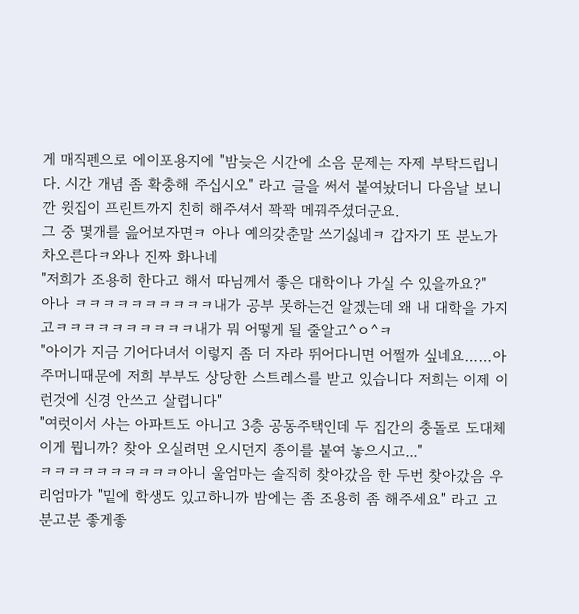게 매직펜으로 에이포용지에 "밤늦은 시간에 소음 문제는 자제 부탁드립니다. 시간 개념 좀 확충해 주십시오" 라고 글을 써서 붙여놨더니 다음날 보니깐 윗집이 프린트까지 친히 해주셔서 꽉꽉 메꿔주셨더군요.
그 중 몇개를 읊어보자면ㅋ 아나 예의갖춘말 쓰기싫네ㅋ 갑자기 또 분노가 차오른다ㅋ와나 진짜 화나네
"저희가 조용히 한다고 해서 따님께서 좋은 대학이나 가실 수 있을까요?"
아나 ㅋㅋㅋㅋㅋㅋㅋㅋㅋㅋ내가 공부 못하는건 알겠는데 왜 내 대학을 가지고ㅋㅋㅋㅋㅋㅋㅋㅋㅋㅋ내가 뭐 어떻게 될 줄알고^ㅇ^ㅋ
"아이가 지금 기어다녀서 이렇지 좀 더 자라 뛰어다니면 어쩔까 싶네요……아주머니때문에 저희 부부도 상당한 스트레스를 받고 있습니다 저희는 이제 이런것에 신경 안쓰고 살렵니다"
"여럿이서 사는 아파트도 아니고 3층 공동주택인데 두 집간의 충돌로 도대체 이게 뭡니까? 찾아 오실려면 오시던지 종이를 붙여 놓으시고..."
ㅋㅋㅋㅋㅋㅋㅋㅋㅋㅋ아니 울엄마는 솔직히 찾아갔음 한 두번 찾아갔음 우리엄마가 "밑에 학생도 있고하니까 밤에는 좀 조용히 좀 해주세요" 라고 고분고분 좋게좋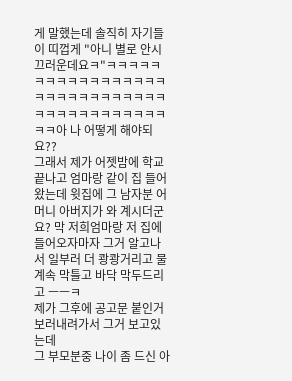게 말했는데 솔직히 자기들이 띠껍게 "아니 별로 안시끄러운데요ㅋ"ㅋㅋㅋㅋㅋㅋㅋㅋㅋㅋㅋㅋㅋㅋㅋㅋㅋㅋㅋㅋㅋㅋㅋㅋㅋㅋㅋㅋㅋㅋㅋㅋㅋㅋㅋㅋㅋㅋㅋㅋㅋㅋㅋ아 나 어떻게 해야되요??
그래서 제가 어젯밤에 학교끝나고 엄마랑 같이 집 들어왔는데 윗집에 그 남자분 어머니 아버지가 와 계시더군요? 막 저희엄마랑 저 집에 들어오자마자 그거 알고나서 일부러 더 쾅쾅거리고 물 계속 막틀고 바닥 막두드리고 ㅡㅡㅋ
제가 그후에 공고문 붙인거 보러내려가서 그거 보고있는데
그 부모분중 나이 좀 드신 아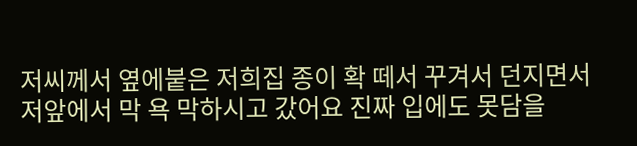저씨께서 옆에붙은 저희집 종이 확 떼서 꾸겨서 던지면서 저앞에서 막 욕 막하시고 갔어요 진짜 입에도 못담을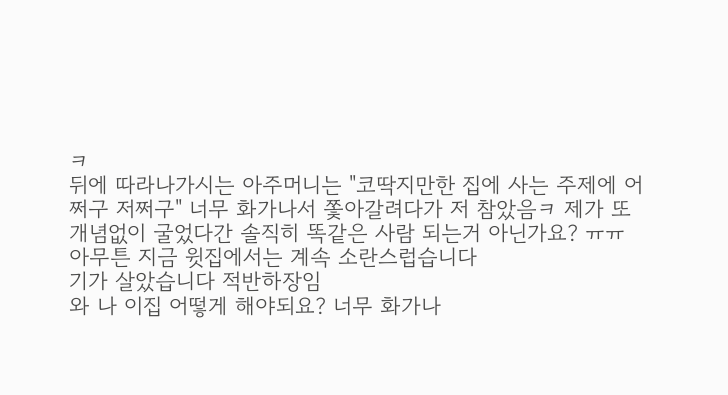ㅋ
뒤에 따라나가시는 아주머니는 "코딱지만한 집에 사는 주제에 어쩌구 저쩌구" 너무 화가나서 쫓아갈려다가 저 참았음ㅋ 제가 또 개념없이 굴었다간 솔직히 똑같은 사람 되는거 아닌가요? ㅠㅠ
아무튼 지금 윗집에서는 계속 소란스럽습니다
기가 살았습니다 적반하장임
와 나 이집 어떻게 해야되요? 너무 화가나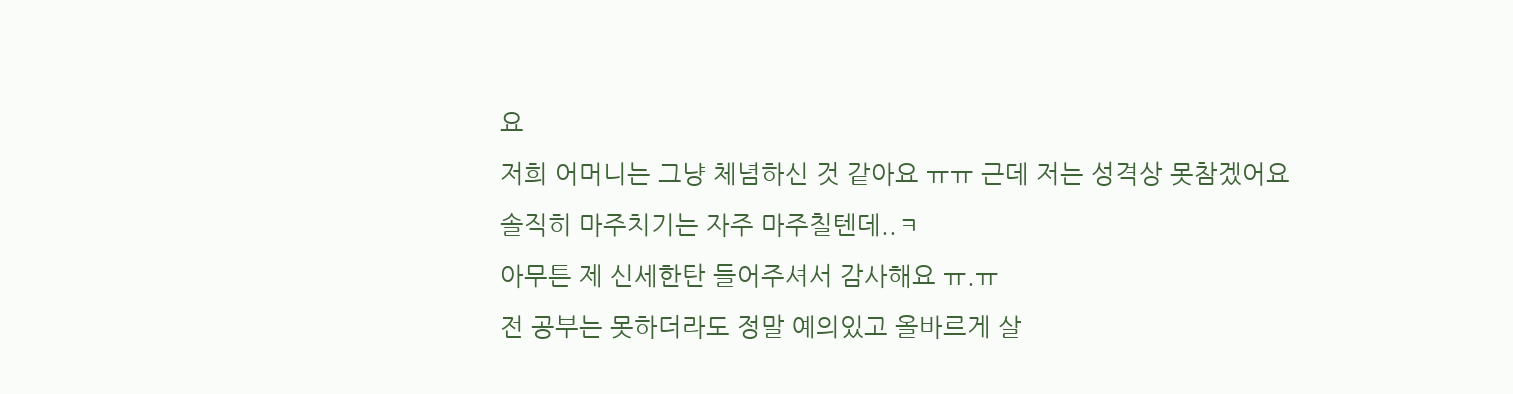요
저희 어머니는 그냥 체념하신 것 같아요 ㅠㅠ 근데 저는 성격상 못참겠어요
솔직히 마주치기는 자주 마주칠텐데..ㅋ
아무튼 제 신세한탄 들어주셔서 감사해요 ㅠ.ㅠ
전 공부는 못하더라도 정말 예의있고 올바르게 살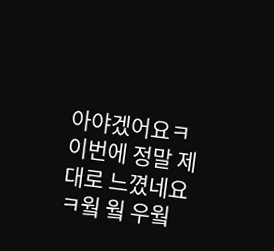아야겠어요ㅋ
이번에 정말 제대로 느꼈네요ㅋ웤 웤 우웤